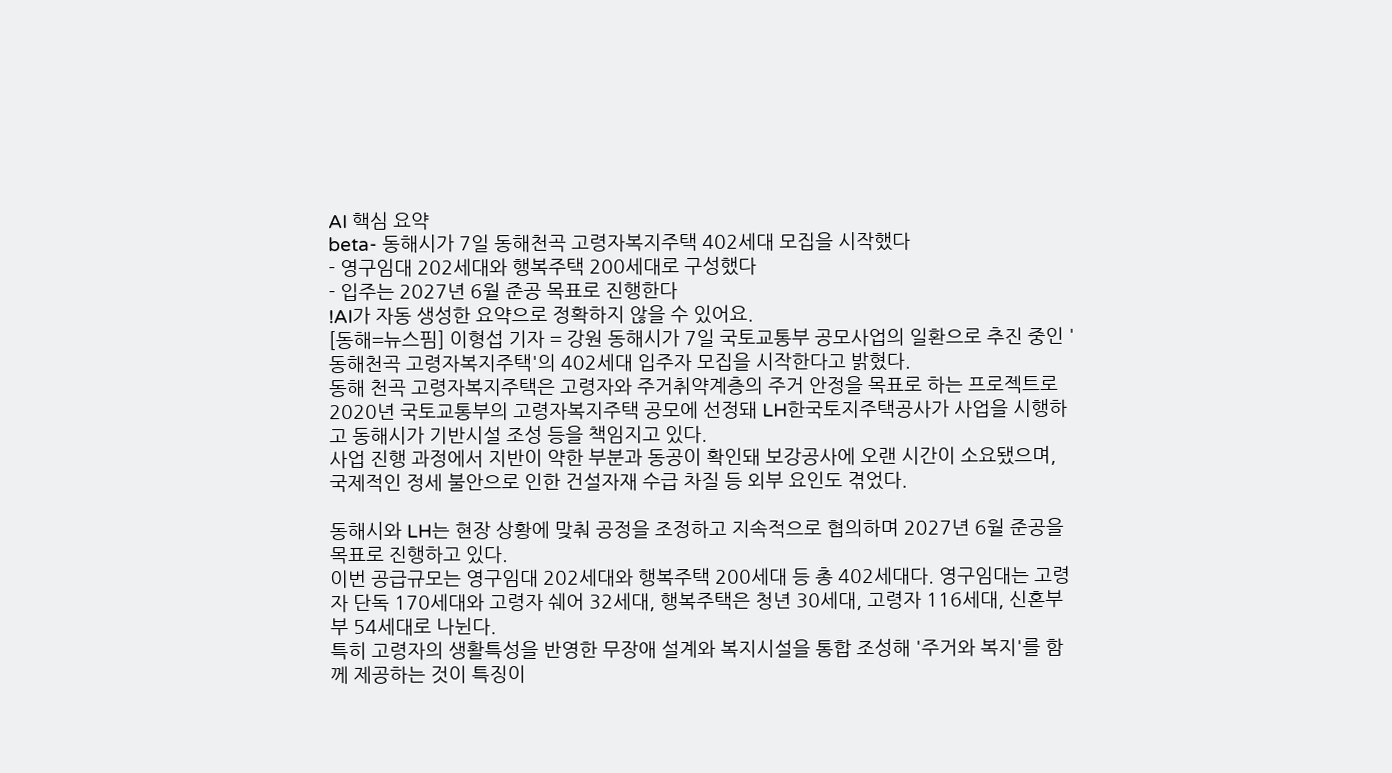AI 핵심 요약
beta- 동해시가 7일 동해천곡 고령자복지주택 402세대 모집을 시작했다
- 영구임대 202세대와 행복주택 200세대로 구성했다
- 입주는 2027년 6월 준공 목표로 진행한다
!AI가 자동 생성한 요약으로 정확하지 않을 수 있어요.
[동해=뉴스핌] 이형섭 기자 = 강원 동해시가 7일 국토교통부 공모사업의 일환으로 추진 중인 '동해천곡 고령자복지주택'의 402세대 입주자 모집을 시작한다고 밝혔다.
동해 천곡 고령자복지주택은 고령자와 주거취약계층의 주거 안정을 목표로 하는 프로젝트로 2020년 국토교통부의 고령자복지주택 공모에 선정돼 LH한국토지주택공사가 사업을 시행하고 동해시가 기반시설 조성 등을 책임지고 있다.
사업 진행 과정에서 지반이 약한 부분과 동공이 확인돼 보강공사에 오랜 시간이 소요됐으며, 국제적인 정세 불안으로 인한 건설자재 수급 차질 등 외부 요인도 겪었다.

동해시와 LH는 현장 상황에 맞춰 공정을 조정하고 지속적으로 협의하며 2027년 6월 준공을 목표로 진행하고 있다.
이번 공급규모는 영구임대 202세대와 행복주택 200세대 등 총 402세대다. 영구임대는 고령자 단독 170세대와 고령자 쉐어 32세대, 행복주택은 청년 30세대, 고령자 116세대, 신혼부부 54세대로 나뉜다.
특히 고령자의 생활특성을 반영한 무장애 설계와 복지시설을 통합 조성해 '주거와 복지'를 함께 제공하는 것이 특징이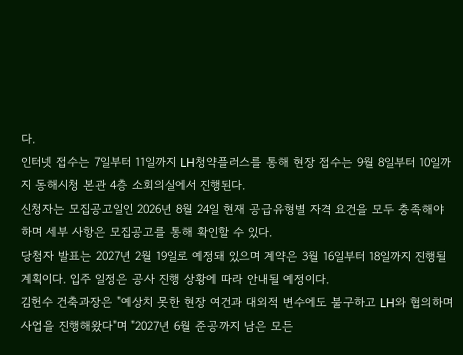다.
인터넷 접수는 7일부터 11일까지 LH청약플러스를 통해 현장 접수는 9월 8일부터 10일까지 동해시청 본관 4층 소회의실에서 진행된다.
신청자는 모집공고일인 2026년 8월 24일 현재 공급유형별 자격 요건을 모두 충족해야 하며 세부 사항은 모집공고를 통해 확인할 수 있다.
당첨자 발표는 2027년 2월 19일로 예정돼 있으며 계약은 3월 16일부터 18일까지 진행될 계획이다. 입주 일정은 공사 진행 상황에 따라 안내될 예정이다.
김헌수 건축과장은 "예상치 못한 현장 여건과 대외적 변수에도 불구하고 LH와 협의하며 사업을 진행해왔다"며 "2027년 6월 준공까지 남은 모든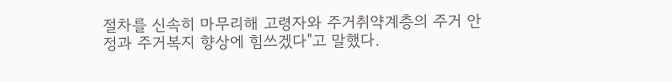절차를 신속히 마무리해 고령자와 주거취약계층의 주거 안정과 주거복지 향상에 힘쓰겠다"고 말했다.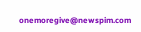onemoregive@newspim.com